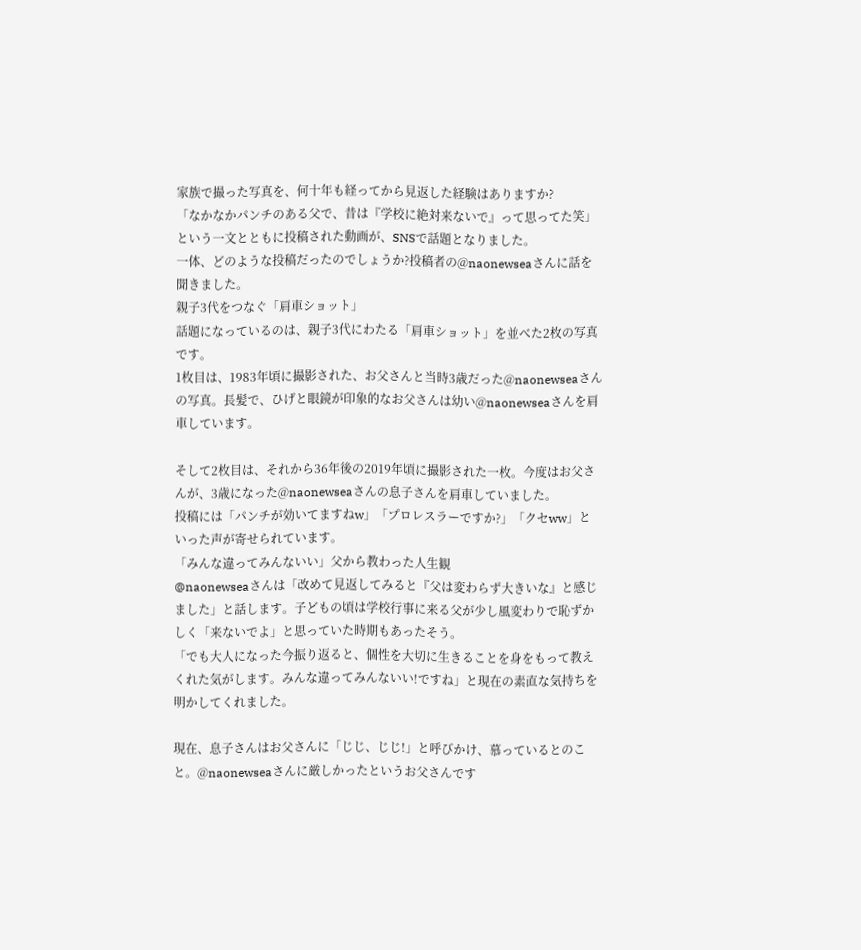家族で撮った写真を、何十年も経ってから見返した経験はありますか?
「なかなかパンチのある父で、昔は『学校に絶対来ないで』って思ってた笑」という一文とともに投稿された動画が、SNSで話題となりました。
一体、どのような投稿だったのでしょうか?投稿者の@naonewseaさんに話を聞きました。
親子3代をつなぐ「肩車ショット」
話題になっているのは、親子3代にわたる「肩車ショット」を並べた2枚の写真です。
1枚目は、1983年頃に撮影された、お父さんと当時3歳だった@naonewseaさんの写真。長髪で、ひげと眼鏡が印象的なお父さんは幼い@naonewseaさんを肩車しています。

そして2枚目は、それから36年後の2019年頃に撮影された一枚。今度はお父さんが、3歳になった@naonewseaさんの息子さんを肩車していました。
投稿には「パンチが効いてますねw」「プロレスラーですか?」「クセww」といった声が寄せられています。
「みんな違ってみんないい」父から教わった人生観
@naonewseaさんは「改めて見返してみると『父は変わらず大きいな』と感じました」と話します。子どもの頃は学校行事に来る父が少し風変わりで恥ずかしく「来ないでよ」と思っていた時期もあったそう。
「でも大人になった今振り返ると、個性を大切に生きることを身をもって教えくれた気がします。みんな違ってみんないい!ですね」と現在の素直な気持ちを明かしてくれました。

現在、息子さんはお父さんに「じじ、じじ!」と呼びかけ、慕っているとのこと。@naonewseaさんに厳しかったというお父さんです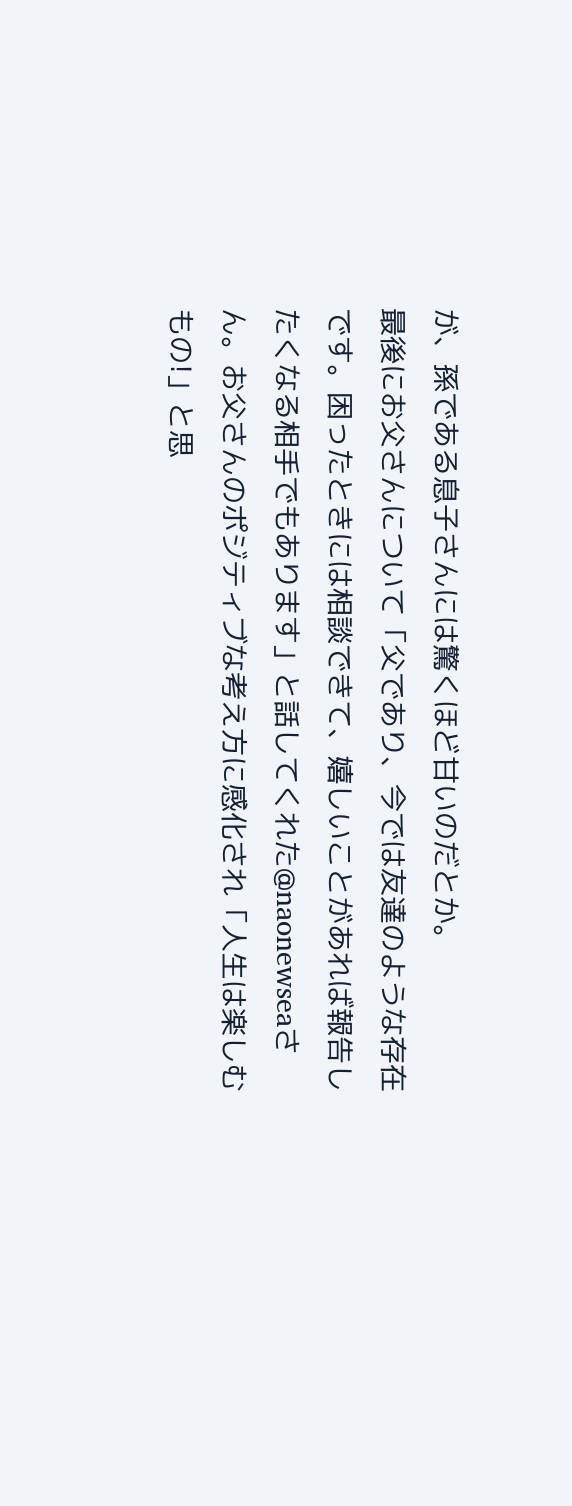が、孫である息子さんには驚くほど甘いのだとか。
最後にお父さんについて「父であり、今では友達のような存在です。困ったときには相談できて、嬉しいことがあれば報告したくなる相手でもあります」と話してくれた@naonewseaさん。お父さんのポジティブな考え方に感化され「人生は楽しむもの!」と思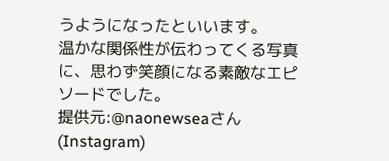うようになったといいます。
温かな関係性が伝わってくる写真に、思わず笑顔になる素敵なエピソードでした。
提供元:@naonewseaさん(Instagram)